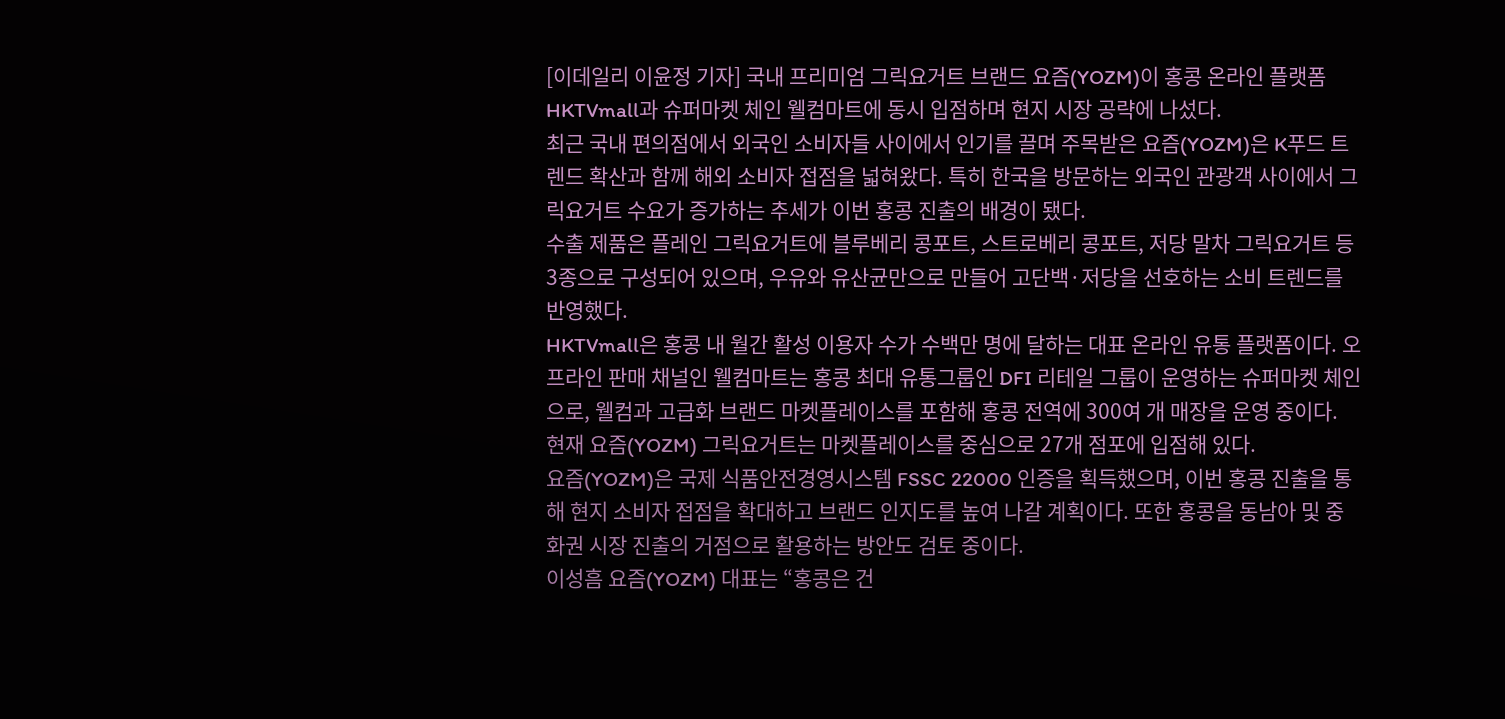[이데일리 이윤정 기자] 국내 프리미엄 그릭요거트 브랜드 요즘(YOZM)이 홍콩 온라인 플랫폼 HKTVmall과 슈퍼마켓 체인 웰컴마트에 동시 입점하며 현지 시장 공략에 나섰다.
최근 국내 편의점에서 외국인 소비자들 사이에서 인기를 끌며 주목받은 요즘(YOZM)은 K푸드 트렌드 확산과 함께 해외 소비자 접점을 넓혀왔다. 특히 한국을 방문하는 외국인 관광객 사이에서 그릭요거트 수요가 증가하는 추세가 이번 홍콩 진출의 배경이 됐다.
수출 제품은 플레인 그릭요거트에 블루베리 콩포트, 스트로베리 콩포트, 저당 말차 그릭요거트 등 3종으로 구성되어 있으며, 우유와 유산균만으로 만들어 고단백·저당을 선호하는 소비 트렌드를 반영했다.
HKTVmall은 홍콩 내 월간 활성 이용자 수가 수백만 명에 달하는 대표 온라인 유통 플랫폼이다. 오프라인 판매 채널인 웰컴마트는 홍콩 최대 유통그룹인 DFI 리테일 그룹이 운영하는 슈퍼마켓 체인으로, 웰컴과 고급화 브랜드 마켓플레이스를 포함해 홍콩 전역에 300여 개 매장을 운영 중이다. 현재 요즘(YOZM) 그릭요거트는 마켓플레이스를 중심으로 27개 점포에 입점해 있다.
요즘(YOZM)은 국제 식품안전경영시스템 FSSC 22000 인증을 획득했으며, 이번 홍콩 진출을 통해 현지 소비자 접점을 확대하고 브랜드 인지도를 높여 나갈 계획이다. 또한 홍콩을 동남아 및 중화권 시장 진출의 거점으로 활용하는 방안도 검토 중이다.
이성흠 요즘(YOZM) 대표는 “홍콩은 건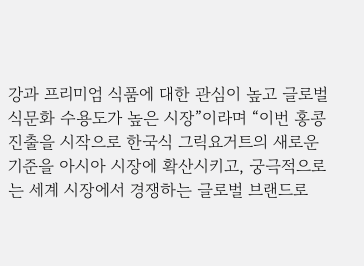강과 프리미엄 식품에 대한 관심이 높고 글로벌 식문화 수용도가 높은 시장”이라며 “이번 홍콩 진출을 시작으로 한국식 그릭요거트의 새로운 기준을 아시아 시장에 확산시키고, 궁극적으로는 세계 시장에서 경쟁하는 글로벌 브랜드로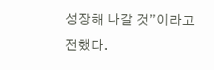성장해 나갈 것”이라고 전했다.